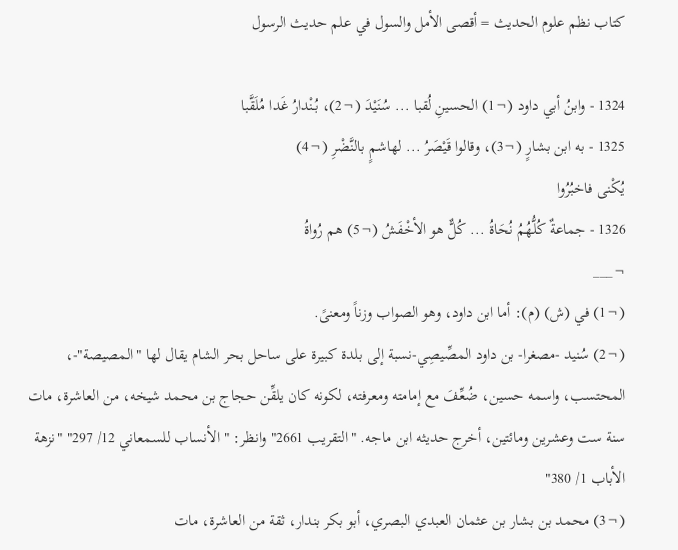كتاب نظم علوم الحديث = أقصى الأمل والسول في علم حديث الرسول

1324 - وابنُ أبي داود (¬1) الحسينِ لُقبا ... سُنَيْدَ (¬2)، بُنْدارُ غَدا مُلَقَّبا
1325 - به ابن بشارٍ (¬3)، وقالوا قَيْصَرُ ... لهاشمٍ بالنَّضْرِ (¬4)
يُكْنى فاخبُرُوا
1326 - جماعةٌ كُلُّهُمُ نُحَاةُ ... كُلٌّ هو الأخْفَشُ (¬5) هم رُواةُ
¬___
(¬1) في (ش) (م): أما ابن داود، وهو الصواب وزناً ومعنىً.
(¬2) سُنيد -مصغرا- بن داود المصِّيصِي-نسبة إلى بلدة كبيرة على ساحل بحر الشام يقال لها "المصيصة"-، المحتسب، واسمه حسين، ضُعِّفَ مع إمامته ومعرفته، لكونه كان يلقِّن حجاج بن محمد شيخه، من العاشرة، مات سنة ست وعشرين ومائتين، أخرج حديثه ابن ماجه. "التقريب 2661" وانظر: "الأنساب للسمعاني 12/ 297" "نزهة الأباب 1/ 380"
(¬3) محمد بن بشار بن عثمان العبدي البصري، أبو بكر بندار، ثقة من العاشرة، مات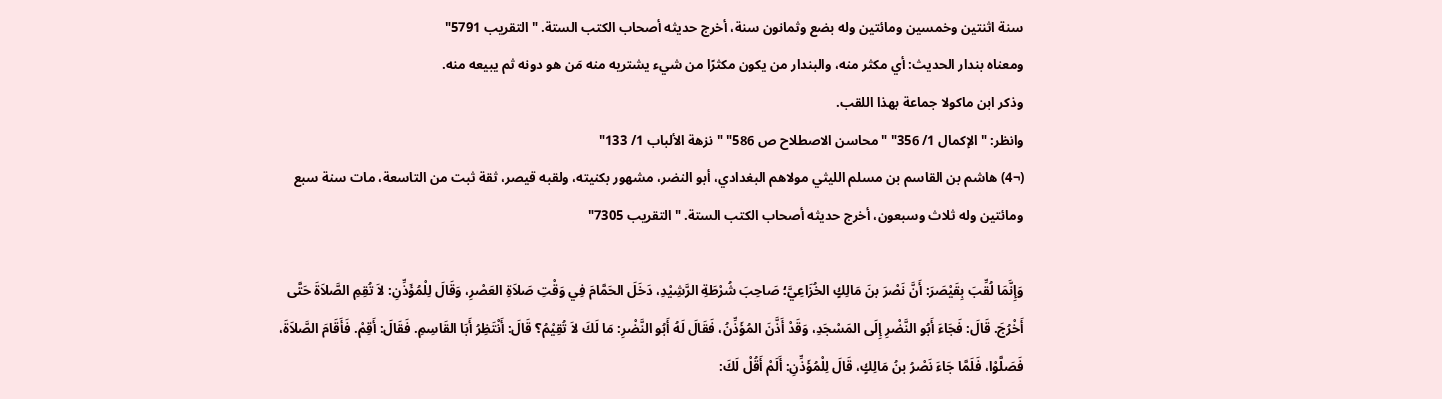سنة اثنتين وخمسين ومائتين وله بضع وثمانون سنة، أخرج حديثه أصحاب الكتب الستة. "التقريب 5791"
ومعناه بندار الحديث: أي مكثر منه، والبندار من يكون مكثرًا من شيء يشتريه منه مَن هو دونه ثم يبيعه منه.
وذكر ابن ماكولا جماعة بهذا اللقب.
وانظر: "الإكمال 1/ 356" "محاسن الاصطلاح ص 586" "نزهة الألباب 1/ 133"
(¬4) هاشم بن القاسم بن مسلم الليثي مولاهم البغدادي، أبو النضر، مشهور بكنيته، ولقبه قيصر، ثقة ثبت من التاسعة، مات سنة سبع ومائتين وله ثلاث وسبعون، أخرج حديثه أصحاب الكتب الستة. "التقريب 7305"

وَإِنَّمَا لُقِّبَ بِقَيْصَرَ: أَنَّ نَصْرَ بنَ مَالِكٍ الخُزَاعِيَّ؛ صَاحِبَ شُرْطَةِ الرَّشِيْدِ، دَخَلَ الحَمَّامَ فِي وَقْتِ صَلاَةِ العَصْرِ، وَقَالَ لِلْمُؤَذِّنِ: لاَ تُقِمِ الصَّلاَةَ حَتَّى أَخْرُجَ. قَالَ: فَجَاءَ أَبُو النَّضْرِ إِلَى المَسْجَدِ، وَقَدْ أَذَّنَ المُؤَذِّنُ، فَقَالَ لَهُ أَبُو النَّضْرِ: مَا لَكَ لاَ تُقِيْمُ؟ قَالَ: أَنْتَظِرُ أَبَا القَاسِمِ. فَقَالَ: أَقِمْ. فَأَقَامَ الصَّلاَةَ، فَصَلَّوْا، فَلَمَّا جَاءَ نَصْرُ بنُ مَالِكٍ، قَالَ لِلْمُؤَذِّنِ: أَلَمْ أَقُلْ لَكَ: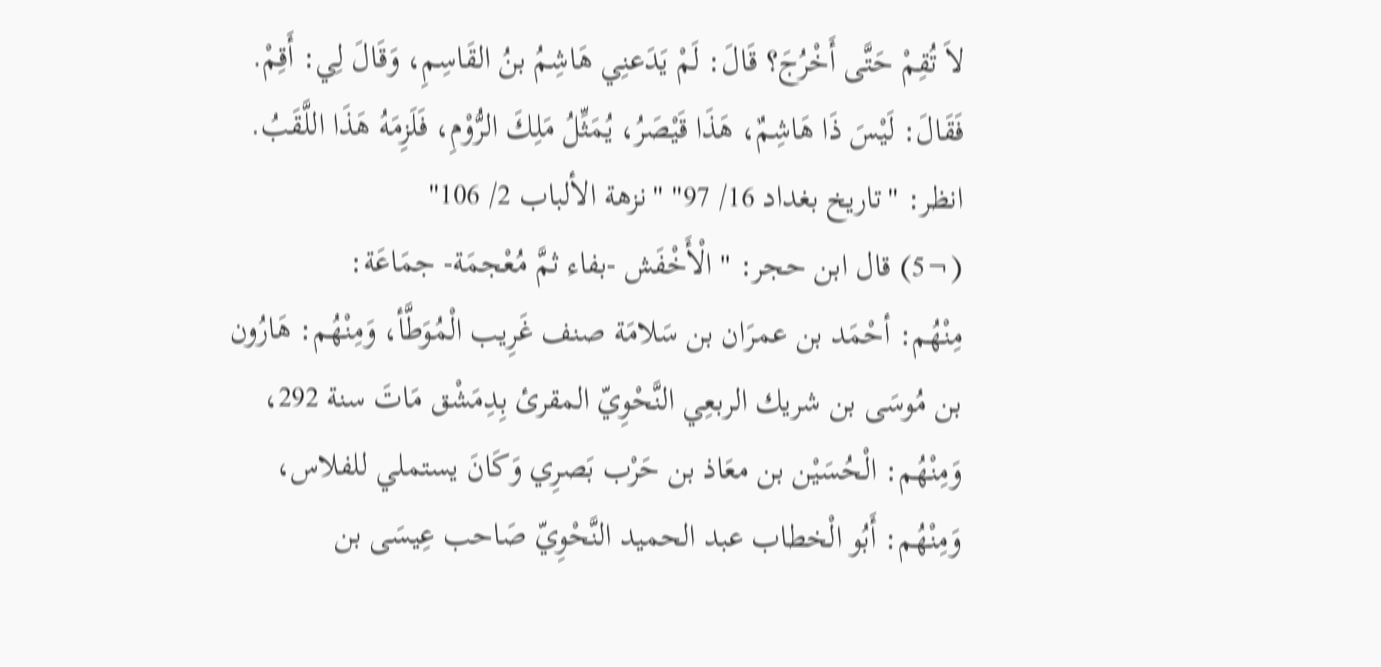لاَ تُقِمْ حَتَّى أَخْرُجَ؟ قَالَ: لَمْ يَدَعنِي هَاشِمُ بنُ القَاسِمِ، وَقَالَ لِي: أَقِمْ. فَقَالَ: لَيْسَ ذَا هَاشِمٌ، هَذَا قَيْصَرُ، يُمَثِّلُ مَلِكَ الرُّوْمِ، فَلَزِمَهُ هَذَا اللَّقَبُ.
انظر: "تاريخ بغداد 16/ 97" "نزهة الألباب 2/ 106"
(¬5) قال ابن حجر: " الْأَخْفَش -بفاء ثمَّ مُعْجمَة- جمَاعَة:
مِنْهُم: أحْمَد بن عمرَان بن سَلامَة صنف غَرِيب الْمُوَطَّأ، وَمِنْهُم: هَارُون بن مُوسَى بن شريك الربعِي النَّحْوِيّ المقرئ بِدِمَشْق مَاتَ سنة 292، وَمِنْهُم: الْحُسَيْن بن معَاذ بن حَرْب بَصرِي وَكَانَ يستملي للفلاس، وَمِنْهُم: أَبُو الْخطاب عبد الحميد النَّحْوِيّ صَاحب عِيسَى بن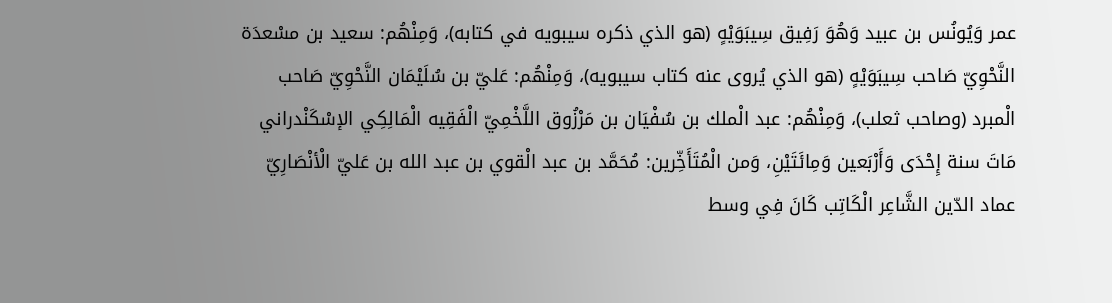عمر وَيُونُس بن عبيد وَهُوَ رَفِيق سِيبَوَيْهٍ (هو الذي ذكره سيبويه في كتابه)، وَمِنْهُم: سعيد بن مسْعدَة النَّحْوِيّ صَاحب سِيبَوَيْهٍ (هو الذي يُروى عنه كتاب سيبويه)، وَمِنْهُم: عَليّ بن سُلَيْمَان النَّحْوِيّ صَاحب الْمبرد (وصاحب ثعلب)، وَمِنْهُم: عبد الْملك بن سُفْيَان بن مَرْزُوق اللَّخْمِيّ الْفَقِيه الْمَالِكِي الإسْكَنْدراني مَاتَ سنة إِحْدَى وَأَرْبَعين وَمِائَتَيْنِ، وَمن الْمُتَأَخِّرين: مُحَمَّد بن عبد الْقوي بن عبد الله بن عَليّ الْأنْصَارِيّ عماد الدّين الشَّاعِر الْكَاتِب كَانَ فِي وسط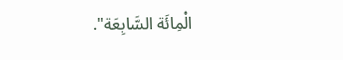الْمِائَة السَّابِعَة".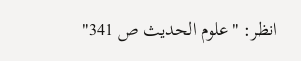انظر: "علوم الحديث ص 341"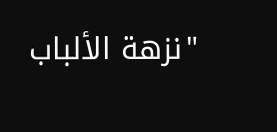"نزهة الألباب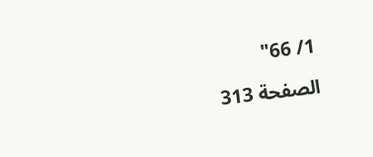1/ 66"

الصفحة 313